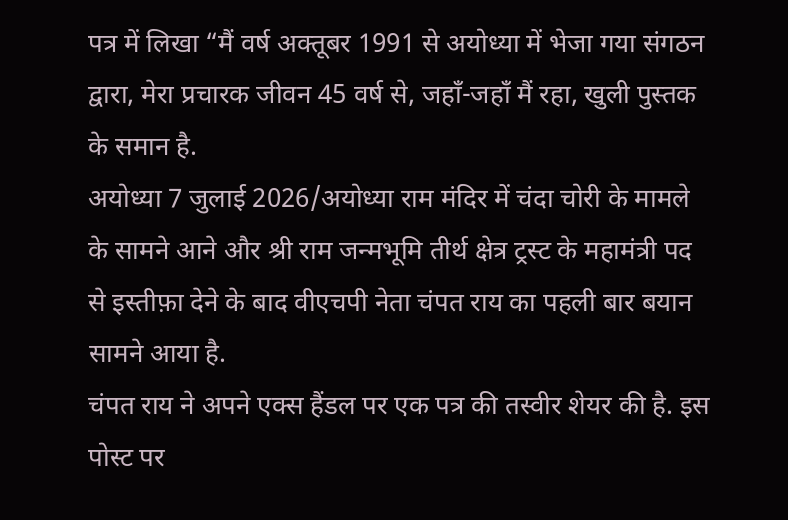पत्र में लिखा “मैं वर्ष अक्तूबर 1991 से अयोध्या में भेजा गया संगठन द्वारा, मेरा प्रचारक जीवन 45 वर्ष से, जहाँ-जहाँ मैं रहा, खुली पुस्तक के समान है.
अयोध्या 7 जुलाई 2026/अयोध्या राम मंदिर में चंदा चोरी के मामले के सामने आने और श्री राम जन्मभूमि तीर्थ क्षेत्र ट्रस्ट के महामंत्री पद से इस्तीफ़ा देने के बाद वीएचपी नेता चंपत राय का पहली बार बयान सामने आया है.
चंपत राय ने अपने एक्स हैंडल पर एक पत्र की तस्वीर शेयर की है. इस पोस्ट पर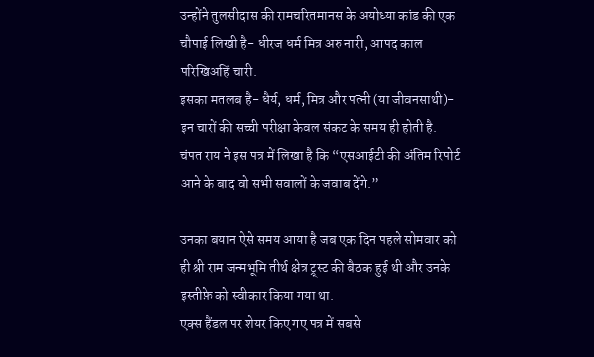उन्होंने तुलसीदास की रामचरितमानस के अयोध्या कांड की एक चौपाई लिखी है- धीरज धर्म मित्र अरु नारी, आपद काल परिखिअहिं चारी.
इसका मतलब है- धैर्य, धर्म, मित्र और पत्नी (या जीवनसाथी)- इन चारों की सच्ची परीक्षा केवल संकट के समय ही होती है.
चंपत राय ने इस पत्र में लिखा है कि “एसआईटी की अंतिम रिपोर्ट आने के बाद वो सभी सवालों के जवाब देंगे.”

उनका बयान ऐसे समय आया है जब एक दिन पहले सोमवार को ही श्री राम जन्मभूमि तीर्थ क्षेत्र ट्र्स्ट की बैठक हुई थी और उनके इस्तीफ़े को स्वीकार किया गया था.
एक्स हैंडल पर शेयर किए गए पत्र में सबसे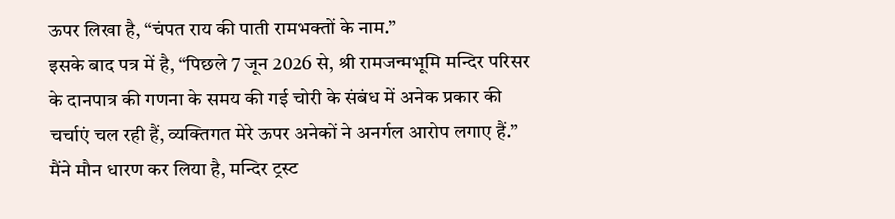ऊपर लिखा है, “चंपत राय की पाती रामभक्तों के नाम.”
इसके बाद पत्र में है, “पिछले 7 जून 2026 से, श्री रामजन्मभूमि मन्दिर परिसर के दानपात्र की गणना के समय की गई चोरी के संबंध में अनेक प्रकार की चर्चाएं चल रही हैं, व्यक्तिगत मेरे ऊपर अनेकों ने अनर्गल आरोप लगाए हैं.”
मैंने मौन धारण कर लिया है, मन्दिर ट्रस्ट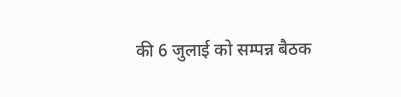की 6 जुलाई को सम्पन्न बैठक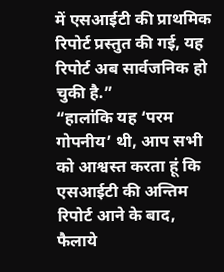में एसआईटी की प्राथमिक रिपोर्ट प्रस्तुत की गई, यह रिपोर्ट अब सार्वजनिक हो चुकी है.”
“हालांकि यह ‘परम गोपनीय’ थी, आप सभी को आश्वस्त करता हूं कि एसआईटी की अन्तिम रिपोर्ट आने के बाद, फैलाये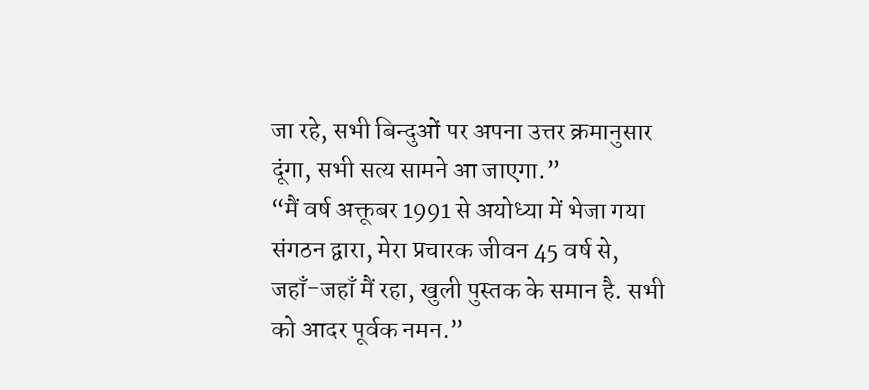जा रहे, सभी बिन्दुओं पर अपना उत्तर क्रमानुसार दूंगा, सभी सत्य सामने आ जाएगा.”
“मैं वर्ष अक्तूबर 1991 से अयोध्या में भेजा गया संगठन द्वारा, मेरा प्रचारक जीवन 45 वर्ष से, जहाँ-जहाँ मैं रहा, खुली पुस्तक के समान है. सभी को आदर पूर्वक नमन.”